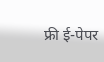फ्री ई-पेपर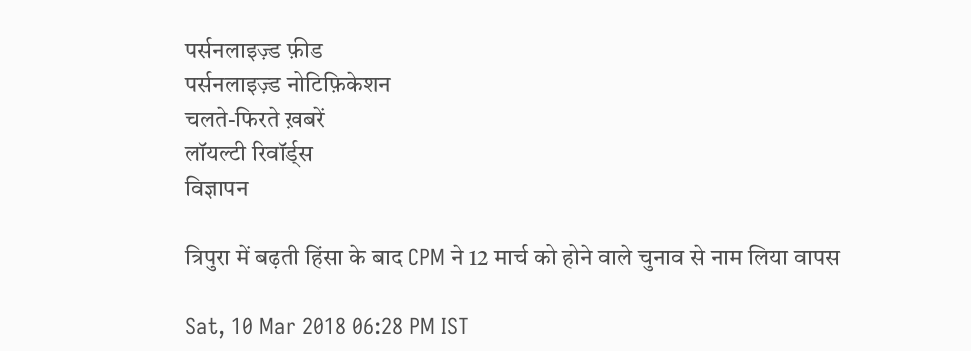पर्सनलाइज़्ड फ़ीड
पर्सनलाइज़्ड नोटिफ़िकेशन
चलते-फिरते ख़बरें
लॉयल्टी रिवॉर्ड्स
विज्ञापन

त्रिपुरा में बढ़ती हिंसा के बाद CPM ने 12 मार्च को होने वाले चुनाव से नाम लिया वापस

Sat, 10 Mar 2018 06:28 PM IST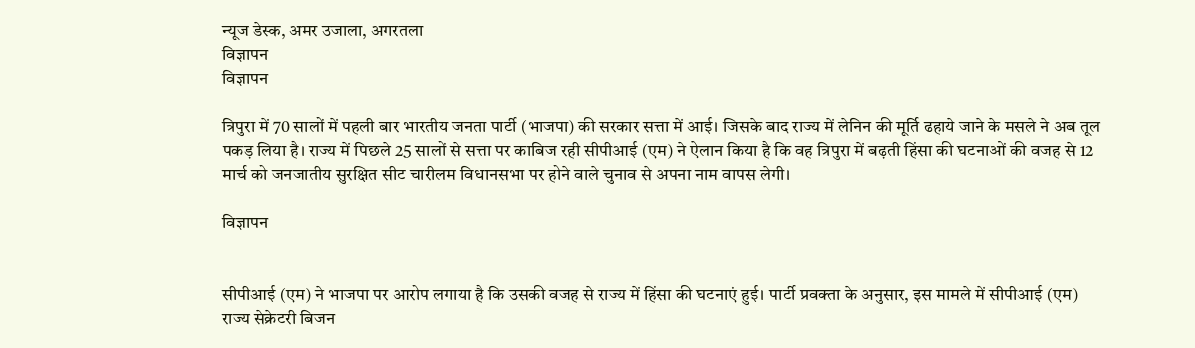न्यूज डेस्क, अमर उजाला, अगरतला
विज्ञापन
विज्ञापन

त्रिपुरा में 70 सालों में पहली बार भारतीय जनता पार्टी (भाजपा) की सरकार सत्ता में आई। जिसके बाद राज्य में लेनिन की मूर्ति ढहाये जाने के मसले ने अब तूल पकड़ लिया है। राज्य में पिछले 25 सालों से सत्ता पर काबिज रही सीपीआई (एम) ने ऐलान किया है कि वह त्रिपुरा में बढ़ती हिंसा की घटनाओं की वजह से 12 मार्च को जनजातीय सुरक्षित सीट चारीलम विधानसभा पर होने वाले चुनाव से अपना नाम वापस लेगी।

विज्ञापन


सीपीआई (एम) ने भाजपा पर आरोप लगाया है कि उसकी वजह से राज्य में हिंसा की घटनाएं हुई। पार्टी प्रवक्ता के अनुसार, इस मामले में सीपीआई (एम) राज्य सेक्रेटरी बिजन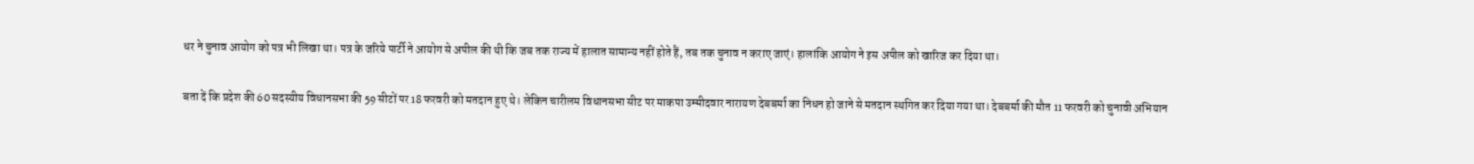धर ने चुनाव आयोग को पत्र भी लिखा था। पत्र के जरिये पार्टी ने आयोग से अपील की थी कि जब तक राज्य में हालात सामान्य नहीं होते हैं, तब तक चुनाव न कराए जाएं। हालांकि आयोग ने इस अपील को खारिज कर दिया था।

बता दें कि प्रदेश की 60 सदस्यीय विधानसभा की 59 सीटों पर 18 फरवरी को मतदान हुए थे। लेकिन चारीलम विधानसभा सीट पर माकपा उम्मीदवार नारायण देबबर्मा का निधन हो जाने से मतदान स्थगित कर दिया गया था। देबबर्मा की मौत 11 फरवरी को चुनावी अभियान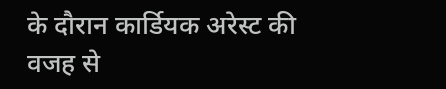के दौरान कार्डियक अरेस्ट की वजह से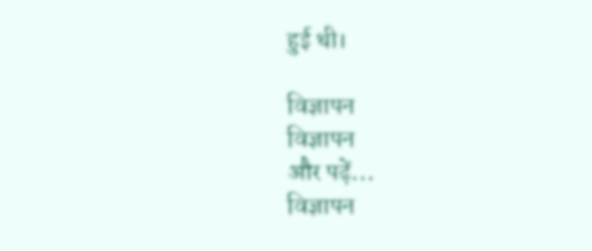हुई थी।

विज्ञापन
विज्ञापन
और पढ़ें...
विज्ञापन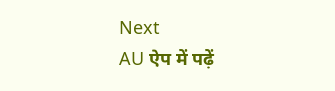Next
AU ऐप में पढ़ें